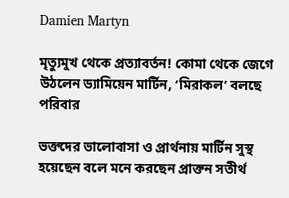Damien Martyn

মৃত্যুমুখ থেকে প্রত্যাবর্তন! কোমা থেকে জেগে উঠলেন ড্যামিয়েন মার্টিন, ‘মিরাকল’ বলছে পরিবার

ভক্তদের ভালোবাসা ও প্রার্থনায় মার্টিন সুস্থ হয়েছেন বলে মনে করছেন প্রাক্তন সতীর্থ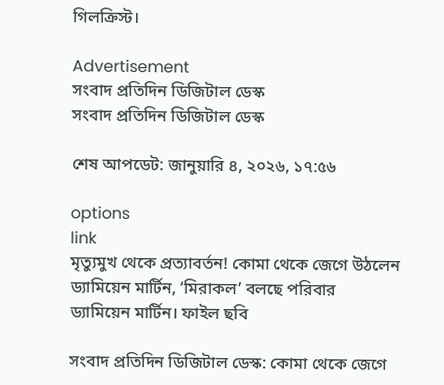গিলক্রিস্ট।

Advertisement
সংবাদ প্রতিদিন ডিজিটাল ডেস্ক
সংবাদ প্রতিদিন ডিজিটাল ডেস্ক

শেষ আপডেট: জানুয়ারি ৪, ২০২৬, ১৭:৫৬

options
link
মৃত্যুমুখ থেকে প্রত্যাবর্তন! কোমা থেকে জেগে উঠলেন ড্যামিয়েন মার্টিন, ‘মিরাকল’ বলছে পরিবার
ড্যামিয়েন মার্টিন। ফাইল ছবি

সংবাদ প্রতিদিন ডিজিটাল ডেস্ক: কোমা থেকে জেগে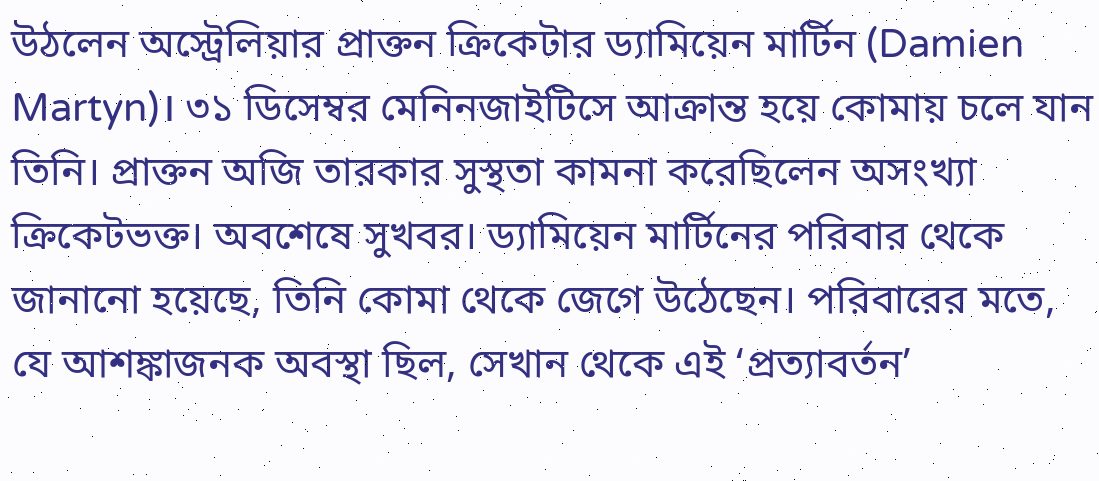উঠলেন অস্ট্রেলিয়ার প্রাক্তন ক্রিকেটার ড্যামিয়েন মার্টিন (Damien Martyn)। ৩১ ডিসেম্বর মেনিনজাইটিসে আক্রান্ত হয়ে কোমায় চলে যান তিনি। প্রাক্তন অজি তারকার সুস্থতা কামনা করেছিলেন অসংখ্যা ক্রিকেটভক্ত। অবশেষে সুখবর। ড্যামিয়েন মার্টিনের পরিবার থেকে জানানো হয়েছে, তিনি কোমা থেকে জেগে উঠেছেন। পরিবারের মতে, যে আশঙ্কাজনক অবস্থা ছিল, সেখান থেকে এই ‘প্রত্যাবর্তন’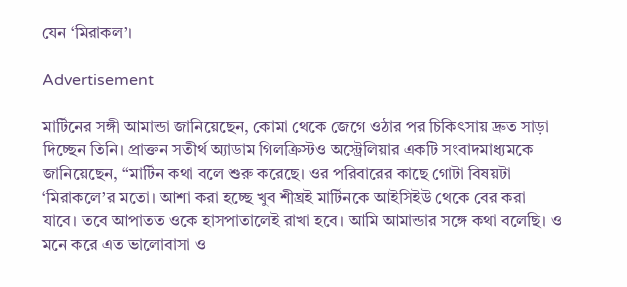যেন ‘মিরাকল’।

Advertisement

মার্টিনের সঙ্গী আমান্ডা জানিয়েছেন, কোমা থেকে জেগে ওঠার পর চিকিৎসায় দ্রুত সাড়া দিচ্ছেন তিনি। প্রাক্তন সতীর্থ অ্যাডাম গিলক্রিস্টও অস্ট্রেলিয়ার একটি সংবাদমাধ্যমকে জানিয়েছেন, “মার্টিন কথা বলে শুরু করেছে। ওর পরিবারের কাছে গোটা বিষয়টা ‘মিরাকলে’র মতো। আশা করা হচ্ছে খুব শীঘ্রই মার্টিনকে আইসিইউ থেকে বের করা যাবে। তবে আপাতত ওকে হাসপাতালেই রাখা হবে। আমি আমান্ডার সঙ্গে কথা বলেছি। ও মনে করে এত ভালোবাসা ও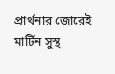প্রার্থনার জোরেই মার্টিন সুস্থ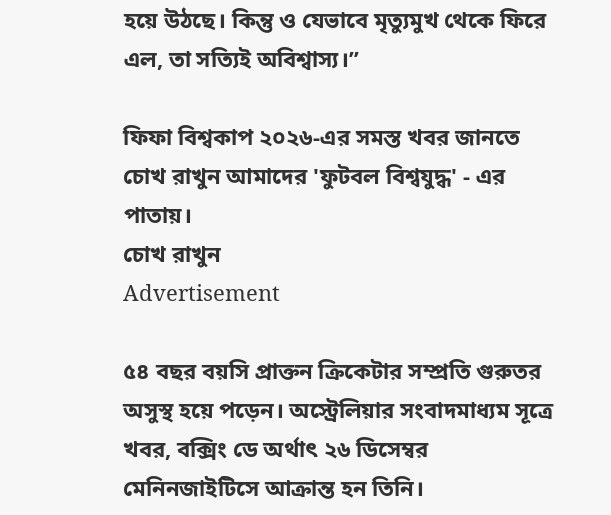হয়ে উঠছে। কিন্তু ও যেভাবে মৃত্যুমুখ থেকে ফিরে এল, তা সত্যিই অবিশ্বাস্য।”

ফিফা বিশ্বকাপ ২০২৬-এর সমস্ত খবর জানতে চোখ রাখুন আমাদের 'ফুটবল বিশ্বযুদ্ধ' - এর পাতায়।
চোখ রাখুন
Advertisement

৫৪ বছর বয়সি প্রাক্তন ক্রিকেটার সম্প্রতি গুরুতর অসুস্থ হয়ে পড়েন। অস্ট্রেলিয়ার সংবাদমাধ্যম সূত্রে খবর, বক্সিং ডে অর্থাৎ ২৬ ডিসেম্বর মেনিনজাইটিসে আক্রান্ত হন তিনি।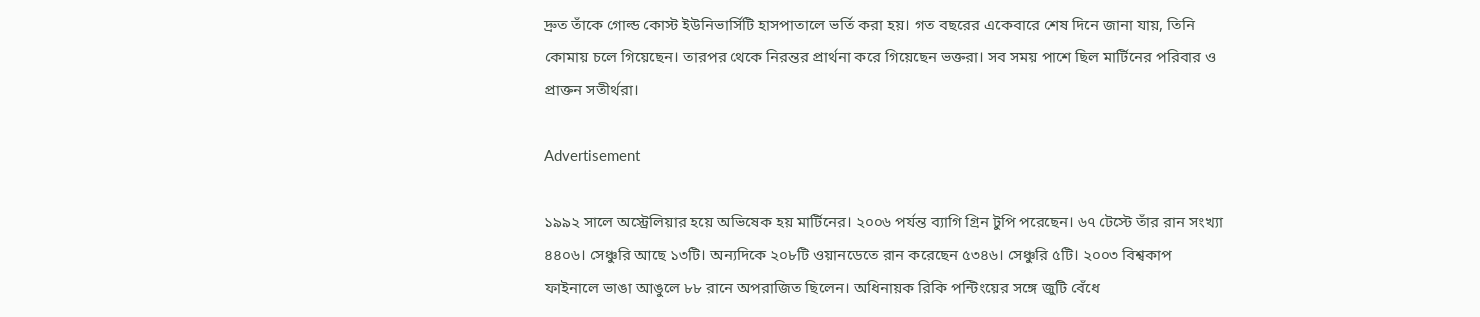দ্রুত তাঁকে গোল্ড কোস্ট ইউনিভার্সিটি হাসপাতালে ভর্তি করা হয়। গত বছরের একেবারে শেষ দিনে জানা যায়, তিনি কোমায় চলে গিয়েছেন। তারপর থেকে নিরন্তর প্রার্থনা করে গিয়েছেন ভক্তরা। সব সময় পাশে ছিল মার্টিনের পরিবার ও প্রাক্তন সতীর্থরা।

Advertisement

১৯৯২ সালে অস্ট্রেলিয়ার হয়ে অভিষেক হয় মার্টিনের। ২০০৬ পর্যন্ত ব্যাগি গ্রিন টুপি পরেছেন। ৬৭ টেস্টে তাঁর রান সংখ্যা ৪৪০৬। সেঞ্চুরি আছে ১৩টি। অন্যদিকে ২০৮টি ওয়ানডেতে রান করেছেন ৫৩৪৬। সেঞ্চুরি ৫টি। ২০০৩ বিশ্বকাপ ফাইনালে ভাঙা আঙুলে ৮৮ রানে অপরাজিত ছিলেন। অধিনায়ক রিকি পন্টিংয়ের সঙ্গে জুটি বেঁধে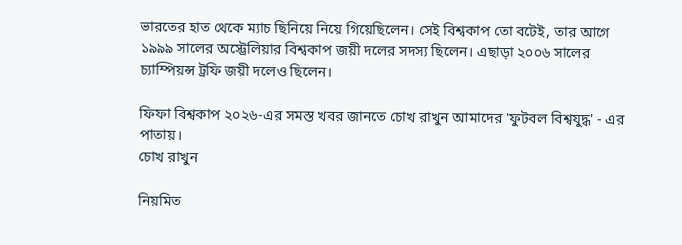ভারতের হাত থেকে ম্যাচ ছিনিয়ে নিয়ে গিয়েছিলেন। সেই বিশ্বকাপ তো বটেই, তার আগে ১৯৯৯ সালের অস্ট্রেলিয়ার বিশ্বকাপ জয়ী দলের সদস্য ছিলেন। এছাড়া ২০০৬ সালের চ্যাম্পিয়ন্স ট্রফি জয়ী দলেও ছিলেন।

ফিফা বিশ্বকাপ ২০২৬-এর সমস্ত খবর জানতে চোখ রাখুন আমাদের 'ফুটবল বিশ্বযুদ্ধ' - এর পাতায়।
চোখ রাখুন

নিয়মিত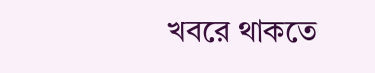খবরে থাকতে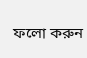ফলো করুন